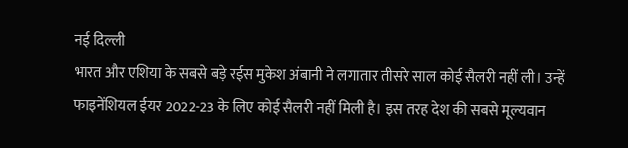नई दिल्ली
भारत और एशिया के सबसे बड़े रईस मुकेश अंबानी ने लगातार तीसरे साल कोई सैलरी नहीं ली। उन्हें फाइनेंशियल ईयर 2022-23 के लिए कोई सैलरी नहीं मिली है। इस तरह देश की सबसे मूल्यवान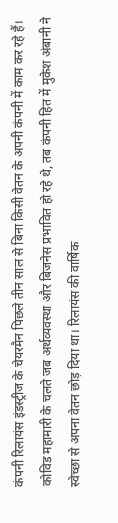कंपनी रिलायंस इंडस्ट्रीज के चेयरमैन पिछले तीन साल से बिना किसी वेतन के अपनी कंपनी में काम कर रहे हैं। कोविड महामारी के चलते जब अर्थव्यवस्था और बिजनेस प्रभावित हो रहे थे, तब कंपनी हित में मुकेश अंबानी ने स्वेच्छा से अपना वेतन छोड़ दिया था। रिलायंस की वार्षिक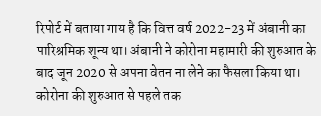रिपोर्ट में बताया गाय है कि वित्त वर्ष 2022-23 में अंबानी का पारिश्रमिक शून्य था। अंबानी ने कोरोना महामारी की शुरुआत के बाद जून 2020 से अपना वेतन ना लेने का फैसला किया था। कोरोना की शुरुआत से पहले तक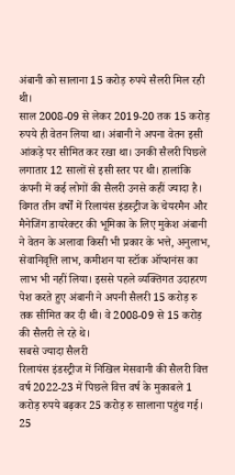अंबानी को सालाना 15 करोड़ रुपये सैलरी मिल रही थी।
साल 2008-09 से लेकर 2019-20 तक 15 करोड़ रुपये ही वेतन लिया था। अंबानी ने अपना वेतन इसी आंकड़े पर सीमित कर रखा था। उनकी सैलरी पिछले लगातार 12 सालों से इसी स्तर पर थी। हालांकि कंपनी में कई लोगों की सैलरी उनसे कहीं ज्यादा है। विगत तीन वर्षों में रिलायंस इंडस्ट्रीज के चेयरमैन और मैनेजिंग डायरेक्टर की भूमिका के लिए मुकेश अंबानी ने वेतन के अलावा किसी भी प्रकार के भत्ते, अनुलाभ, सेवानिवृत्ति लाभ, कमीशन या स्टॉक ऑप्शनंस का लाभ भी नहीं लिया। इससे पहले व्यक्तिगत उदाहरण पेश करते हुए अंबानी ने अपनी सैलरी 15 करोड़ रु तक सीमित कर दी थी। वे 2008-09 से 15 करोड़ की सैलरी ले रहे थे।
सबसे ज्यादा सैलरी
रिलायंस इंडस्ट्रीज में निखिल मेसवानी की सैलरी वित्त वर्ष 2022-23 में पिछले वित्त वर्ष के मुकाबले 1 करोड़ रुपये बढ़कर 25 करोड़ रु सालाना पहुंच गई। 25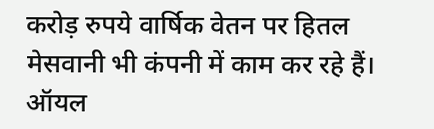करोड़ रुपये वार्षिक वेतन पर हितल मेसवानी भी कंपनी में काम कर रहे हैं। ऑयल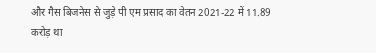और गैस बिजनेस से जुड़े पी एम प्रसाद का वेतन 2021-22 में 11.89 करोड़ था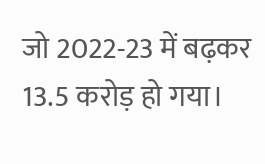जो 2022-23 में बढ़कर 13.5 करोड़ हो गया।